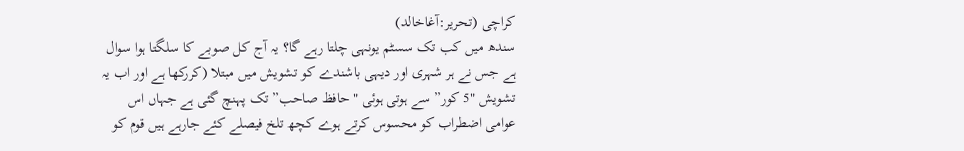کراچی (تحریر:آغاخالد)
سندھ میں کب تک سسٹم یونہی چلتا رہے گا؟ یہ آج کل صوبے کا سلگتا ہوا سوال ہے جس نے ہر شہری اور دیہی باشندے کو تشویش میں مبتلا (کررکھا ہے اور اب یہ تشویش "5 کور” سے ہوتی ہوئی "حافظ صاحب” تک پہنچ گئی ہے جہاں اس عوامی اضطراب کو محسوس کرتے ہوے کچھ تلخ فیصلے کئے جارہے ہیں قوم کو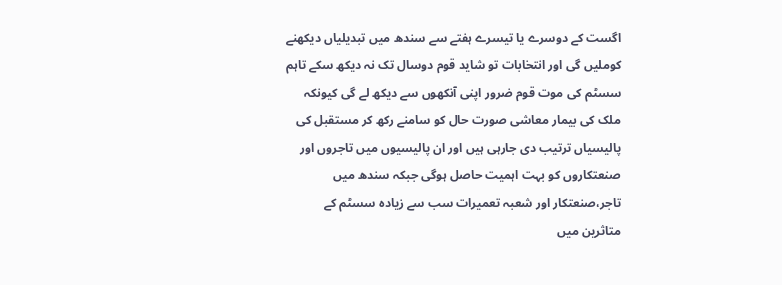اگست کے دوسرے یا تیسرے ہفتے سے سندھ میں تبدیلیاں دیکھنے کوملیں گی اور انتخابات تو شاید قوم دوسال تک نہ دیکھ سکے تاہم سسٹم کی موت قوم ضرور اپنی آنکھوں سے دیکھ لے گی کیونکہ ملک کی بیمار معاشی صورت حال کو سامنے رکھ کر مستقبل کی پالیسیاں ترتیب دی جارہی ہیں اور ان پالیسیوں میں تاجروں اور صنعتکاروں کو بہت اہمیت حاصل ہوگی جبکہ سندھ میں تاجر،صنعتکار اور شعبہ تعمیرات سب سے زیادہ سسٹم کے متاثرین میں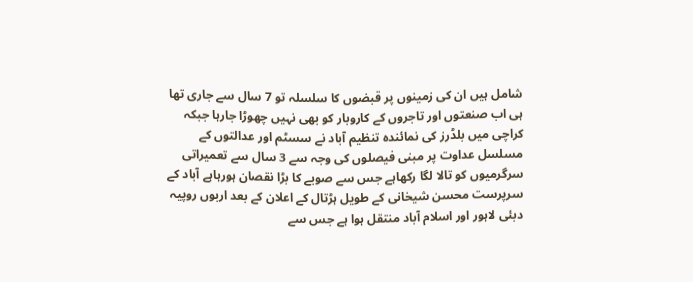شامل ہیں ان کی زمینوں پر قبضوں کا سلسلہ تو 7 سال سے جاری تھا ہی اب صنعتوں اور تاجروں کے کاروبار کو بھی نہیں چھوڑا جارہا جبکہ کراچی میں بلڈرز کی نمائندہ تنظیم آباد نے سسٹم اور عدالتوں کے مسلسل عداوت پر مبنی فیصلوں کی وجہ سے 3 سال سے تعمیراتی سرگرمیوں کو تالا لگا رکھاہے جس سے صوبے کا بڑا نقصان ہورہاہے آباد کے سرپرست محسن شیخانی کے طویل ہڑتال کے اعلان کے بعد اربوں روپیہ دبئی لاہور اور اسلام آباد منتقل ہوا ہے جس سے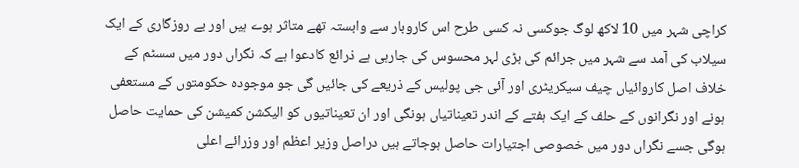کراچی شہر میں 10 لاکھ لوگ جوکسی نہ کسی طرح اس کاروبار سے وابستہ تھے متاثر ہوے ہیں اور بے روزگاری کے ایک سیلاب کی آمد سے شہر میں جرائم کی بڑی لہر محسوس کی جارہی ہے ذرائع کادعوا ہے کہ نگراں دور میں سسٹم کے خلاف اصل کاروائیاں چیف سیکریٹری اور آئی جی پولیس کے ذریعے کی جائیں گی جو موجودہ حکومتوں کے مستعفی ہونے اور نگرانوں کے حلف کے ایک ہفتے کے اندر تعیناتیاں ہونگی اور ان تعیناتیوں کو الیکشن کمیشن کی حمایت حاصل ہوگی جسے نگراں دور میں خصوصی اجتیارات حاصل ہوجاتے ہیں دراصل وزیر اعظم اور وزرائے اعلی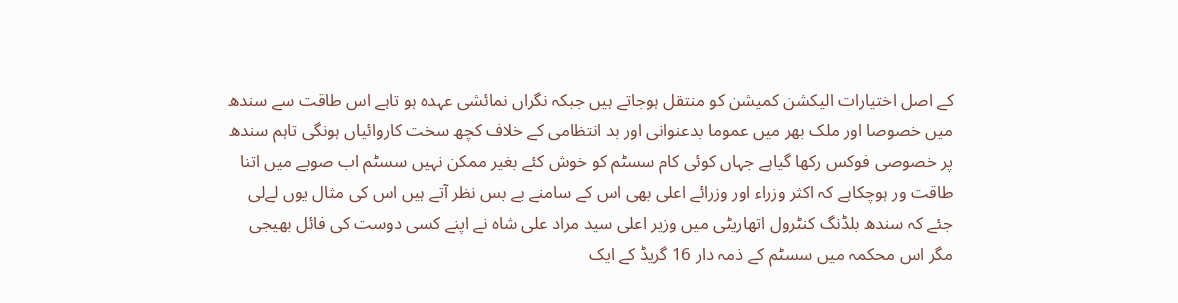کے اصل اختیارات الیکشن کمیشن کو منتقل ہوجاتے ہیں جبکہ نگراں نمائشی عہدہ ہو تاہے اس طاقت سے سندھ میں خصوصا اور ملک بھر میں عموما بدعنوانی اور بد انتظامی کے خلاف کچھ سخت کاروائیاں ہونگی تاہم سندھ پر خصوصی فوکس رکھا گیاہے جہاں کوئی کام سسٹم کو خوش کئے بغیر ممکن نہیں سسٹم اب صوبے میں اتنا طاقت ور ہوچکاہے کہ اکثر وزراء اور وزرائے اعلی بھی اس کے سامنے بے بس نظر آتے ہیں اس کی مثال یوں لےلی جئے کہ سندھ بلڈنگ کنٹرول اتھاریٹی میں وزیر اعلی سید مراد علی شاہ نے اپنے کسی دوست کی فائل بھیجی مگر اس محکمہ میں سسٹم کے ذمہ دار 16 گریڈ کے ایک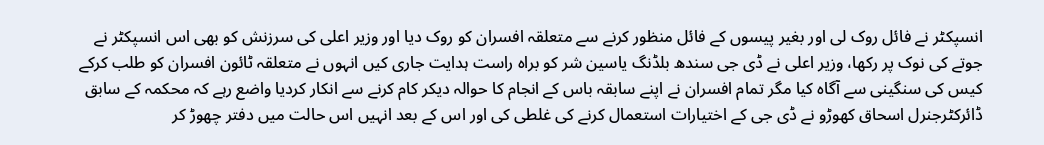انسپکٹر نے فائل روک لی اور بغیر پیسوں کے فائل منظور کرنے سے متعلقہ افسران کو روک دیا اور وزیر اعلی کی سرزنش کو بھی اس انسپکٹر نے جوتے کی نوک پر رکھا، وزیر اعلی نے ڈی جی سندھ بلڈنگ یاسین شر کو براہ راست ہدایت جاری کیں انہوں نے متعلقہ ٹائون افسران کو طلب کرکے کیس کی سنگینی سے آگاہ کیا مگر تمام افسران نے اپنے سابقہ باس کے انجام کا حوالہ دیکر کام کرنے سے انکار کردیا واضع رہے کہ محکمہ کے سابق ڈائرکٹرجنرل اسحاق کھوڑو نے ڈی جی کے اختیارات استعمال کرنے کی غلطی کی اور اس کے بعد انہیں اس حالت میں دفتر چھوڑ کر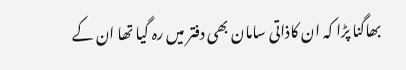بھاگنا پڑا کہ ان کاذاتی سامان بھی دفتر میں رہ گیا تھا ان کے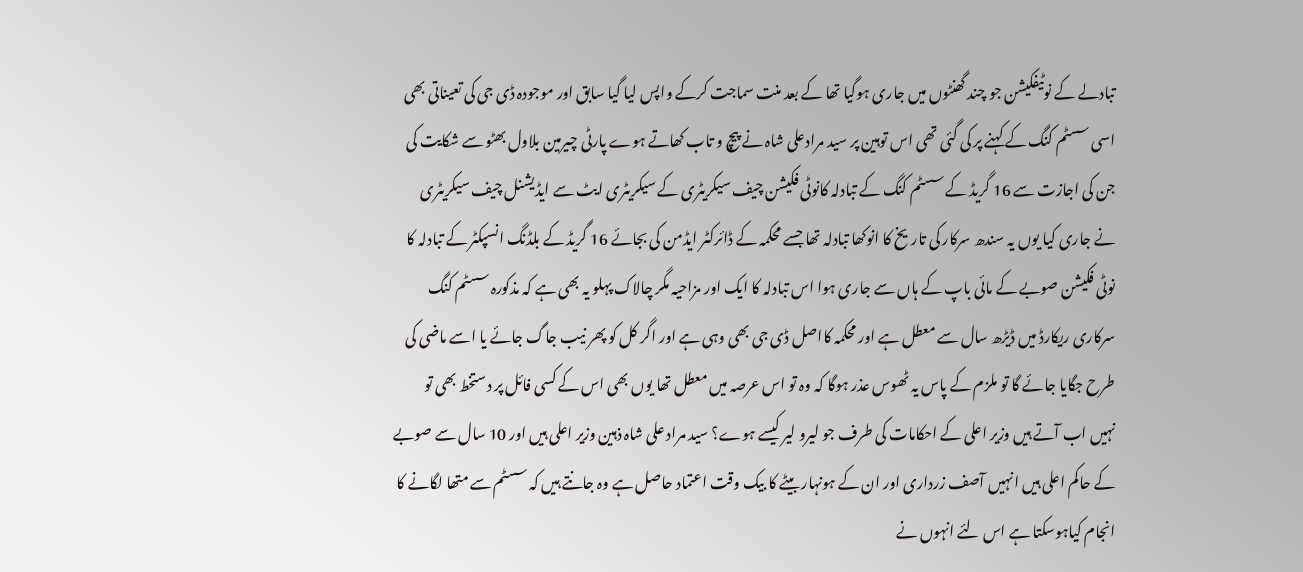تبادلے کے نوٹیفکیشن جو چند گھنٹوں میں جاری ہوگیا تھا کے بعد منت سماجت کرکے واپس لیا گیا سابق اور موجودہ ڈی جی کی تعیناتی بھی اسی سسٹم کنگ کے کہنے پر کی گئی تھی اس توہین پر سید مرادعلی شاہ نے پیچ و تاب کھاتے ہوے پارٹی چیرمین بلاول بھٹو سے شکایت کی جن کی اجازت سے 16 گریڈ کے سسٹم کنگ کے تبادلہ کانوٹی فکیشن چیف سیکریٹری کے سیکریٹری ایٹ سے ایڈیشنل چیف سیکریٹری نے جاری کیا یوں یہ سندھ سرکار کی تاریخ کا انوکھا تبادلہ تھا جسے محکمہ کے ڈائرکٹر ایڈمن کی بجائے 16 گریڈ کے بلڈنگ انسپکٹر کے تبادلہ کا نوٹی فکیشن صوبے کے مائی باپ کے ہاں سے جاری ہوا اس تبادلہ کا ایک اور مزاحیہ مگر چالاک پہلو یہ بھی ہے کہ مذکورہ سسٹم کنگ سرکاری ریکارڈ میں ڈیڑھ سال سے معطل ہے اور محکمہ کااصل ڈی جی بھی وہی ہے اور اگر کل کو پھر نیب جاگ جائے یا اسے ماضی کی طرح جگایا جائے گا تو ملزم کے پاس یہ ٹھوس عذر ہوگا کہ وہ تو اس عرصہ میں معطل تھا یوں بھی اس کے کسی فائل پر دستخط بھی تو نہیں اب آتے ہیں وزیر اعلی کے احکامات کی طرف جو لیرو لیر کیسے ہوے؟ سید مراد علی شاہ ذہین وزیر اعلی ہیں اور 10 سال سے صوبے کے حاکم اعلی ہیں انہیں آصف زرداری اور ان کے ہونہار بیٹے کا بیک وقت اعتماد حاصل ہے وہ جانتے ہیں کہ سسٹم سے متھا لگانے کا انجام کیاہوسکتا ہے اس لئے انہوں نے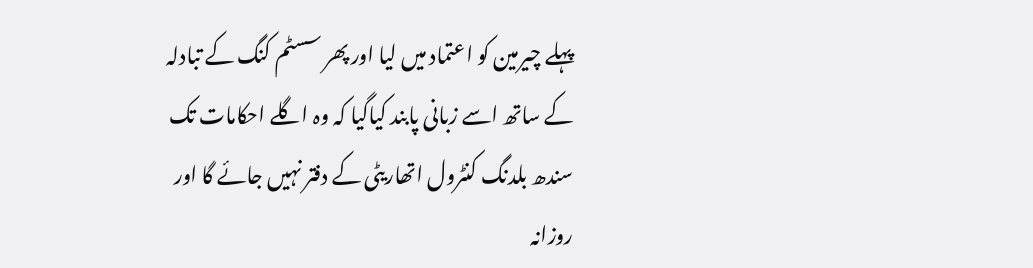پہلے چیرمین کو اعتماد میں لیا اور پھر سسٹم کنگ کے تبادلہ کے ساتھ اسے زبانی پابند کیاگیا کہ وہ اگلے احکامات تک سندھ بلدنگ کنٹرول اتھاریٹی کے دفتر نہیں جائے گا اور روزانہ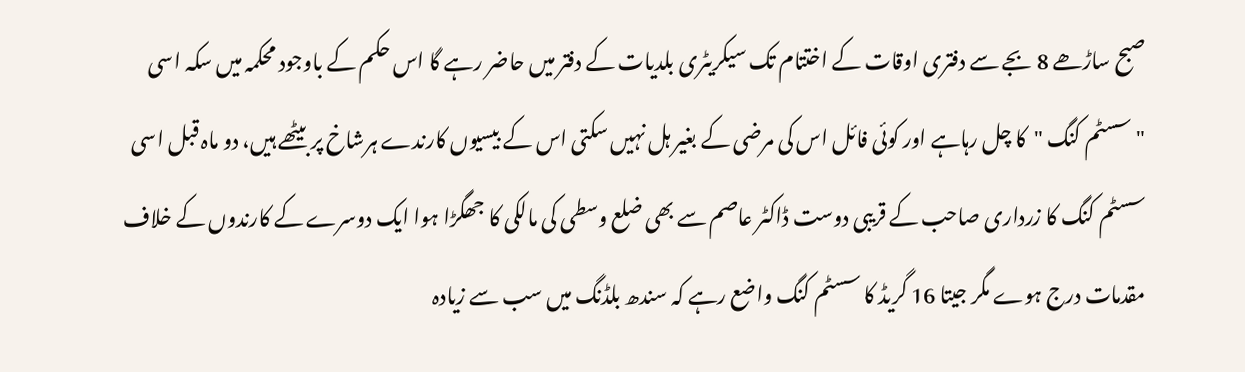صبح ساڑھے 8 بجے سے دفتری اوقات کے اختتام تک سیکریٹری بلدیات کے دفتر میں حاضر رہے گا اس حکم کے باوجود محکمہ میں سکہ اسی "سسٹم کنگ "کا چل رہاہے اور کوئی فائل اس کی مرضی کے بغیر ہل نہیں سکتی اس کے بیسیوں کارندے ہرشاخ پر بیٹھے ہیں، دو ماہ قبل اسی سسٹم کنگ کا زرداری صاحب کے قریبی دوست ڈاکٹر عاصم سے بھی ضلع وسطی کی مالکی کا جھگڑا ہوا ایک دوسرے کے کارندوں کے خلاف مقدمات درج ہوے مگر جیتا 16 گریڈ کا سسٹم کنگ واضع رہے کہ سندھ بلڈنگ میں سب سے زیادہ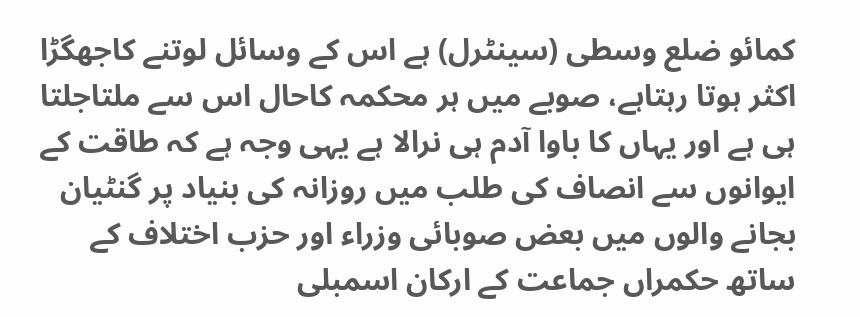کمائو ضلع وسطی (سینٹرل) ہے اس کے وسائل لوتنے کاجھگڑا اکثر ہوتا رہتاہے، صوبے میں ہر محکمہ کاحال اس سے ملتاجلتا ہی ہے اور یہاں کا باوا آدم ہی نرالا ہے یہی وجہ ہے کہ طاقت کے ایوانوں سے انصاف کی طلب میں روزانہ کی بنیاد پر گنٹیان بجانے والوں میں بعض صوبائی وزراء اور حزب اختلاف کے ساتھ حکمراں جماعت کے ارکان اسمبلی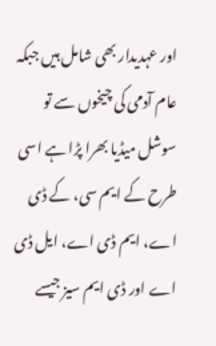اور عہدیدار بھی شامل ہیں جبکہ عام آدمی کی چیخوں سے تو سوشل میڈیا بھرا پڑا ہے اسی طرح کے ایم سی، کے ڈی اے، ایم ڈی اے، ایل ڈی اے اور ڈی ایم سیز جیسے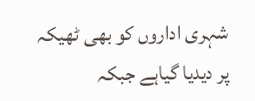شہری اداروں کو بھی ٹھیکہ پر دیدیا گیاہے جبکہ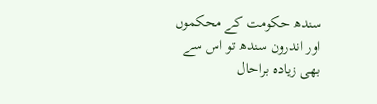سندھ حکومت کے محکموں اور اندرون سندھ تو اس سے بھی زیادہ براحال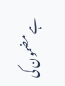ہے مضمون کی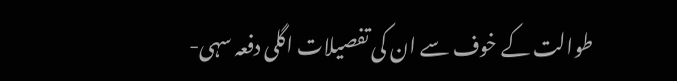طوالت کے خوف سے ان کی تفصیلات اگلی دفعہ سہی-